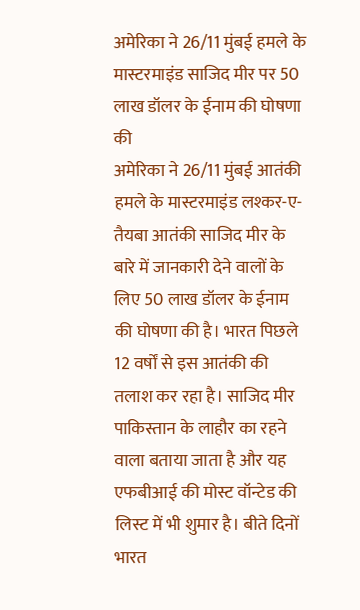अमेरिका ने 26/11 मुंबई हमले के मास्टरमाइंड साजिद मीर पर 50 लाख डॉलर के ईनाम की घोषणा की
अमेरिका ने 26/11 मुंबई आतंकी हमले के मास्टरमाइंड लश्कर-ए-तैयबा आतंकी साजिद मीर के बारे में जानकारी देने वालों के लिए 50 लाख डॉलर के ईनाम की घोषणा की है। भारत पिछले 12 वर्षों से इस आतंकी की तलाश कर रहा है। साजिद मीर पाकिस्तान के लाहौर का रहने वाला बताया जाता है और यह एफबीआई की मोस्ट वॉन्टेड की लिस्ट में भी शुमार है। बीते दिनों भारत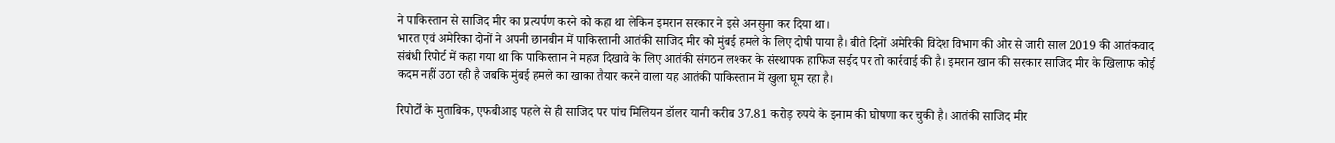ने पाकिस्तान से साजिद मीर का प्रत्यर्पण करने को कहा था लेकिन इमरान सरकार ने इसे अनसुना कर दिया था।
भारत एवं अमेरिका दोनों ने अपनी छानबीन में पाकिस्तानी आतंकी साजिद मीर को मुंबई हमले के लिए दोषी पाया है। बीते दिनों अमेरिकी विदेश विभाग की ओर से जारी साल 2019 की आतंकवाद संबंधी रिपोर्ट में कहा गया था कि पाकिस्तान ने महज दिखावे के लिए आतंकी संगठन लश्कर के संस्थापक हाफिज सईद पर तो कार्रवाई की है। इमरान खान की सरकार साजिद मीर के खिलाफ कोई कदम नहीं उठा रही है जबकि मुंबई हमले का खाका तैयार करने वाला यह आतंकी पाकिस्तान में खुला घूम रहा है।

रिपोर्टों के मुताबिक, एफबीआइ पहले से ही साजिद पर पांच मिलियन डॉलर यानी करीब 37.81 करोड़ रुपये के इनाम की घोषणा कर चुकी है। आतंकी साजिद मीर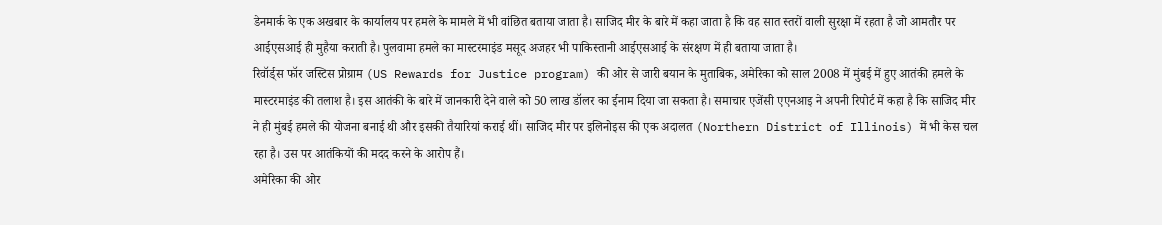डेनमार्क के एक अखबार के कार्यालय पर हमले के मामले में भी वांछित बताया जाता है। साजिद मीर के बारे में कहा जाता है कि वह सात स्तरों वाली सुरक्षा में रहता है जो आमतौर पर आईएसआई ही मुहैया कराती है। पुलवामा हमले का मास्टरमाइंड मसूद अजहर भी पाकिस्तानी आईएसआई के संरक्षण में ही बताया जाता है।
रिवॉर्ड्स फॉर जस्टिस प्रोग्राम (US Rewards for Justice program) की ओर से जारी बयान के मुताबिक, अमेरिका को साल 2008 में मुंबई में हुए आतंकी हमले के मास्टरमाइंड की तलाश है। इस आतंकी के बारे में जानकारी देने वाले को 50 लाख डॉलर का ईनाम दिया जा सकता है। समाचार एजेंसी एएनआइ ने अपनी रिपोर्ट में कहा है कि साजिद मीर ने ही मुंबई हमले की योजना बनाई थी और इसकी तैयारियां कराई थीं। साजिद मीर पर इलिनोइस की एक अदालत (Northern District of Illinois) में भी केस चल रहा है। उस पर आतंकियों की मदद करने के आरोप हैं।
अमेरिका की ओर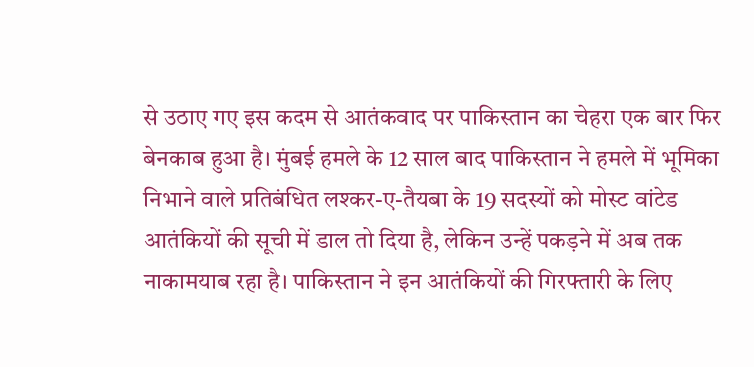से उठाए गए इस कदम से आतंकवाद पर पाकिस्तान का चेहरा एक बार फिर बेनकाब हुआ है। मुंबई हमले के 12 साल बाद पाकिस्तान ने हमले में भूमिका निभाने वाले प्रतिबंधित लश्कर-ए-तैयबा के 19 सदस्यों को मोस्ट वांटेड आतंकियों की सूची में डाल तो दिया है, लेकिन उन्हें पकड़ने में अब तक नाकामयाब रहा है। पाकिस्तान ने इन आतंकियों की गिरफ्तारी के लिए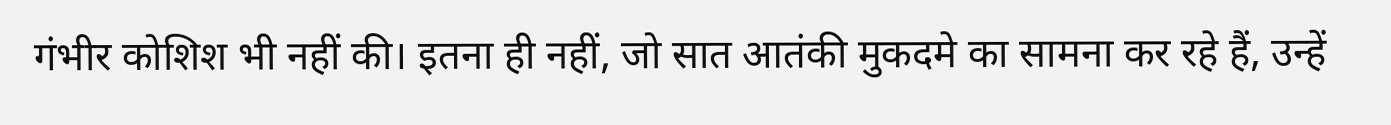गंभीर कोशिश भी नहीं की। इतना ही नहीं, जो सात आतंकी मुकदमे का सामना कर रहे हैं, उन्हें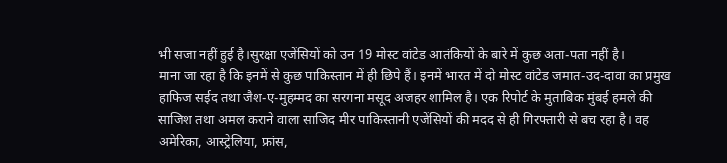भी सजा नहीं हुई है।सुरक्षा एजेंसियों को उन 19 मोस्ट वांटेड आतंकियों के बारे में कुछ अता-पता नहीं है।
माना जा रहा है कि इनमें से कुछ पाकिस्तान में ही छिपे हैं। इनमें भारत में दो मोस्ट वांटेड जमात-उद-दावा का प्रमुख हाफिज सईद तथा जैश-ए-मुहम्मद का सरगना मसूद अजहर शामिल है। एक रिपोर्ट के मुताबिक मुंबई हमले की साजिश तथा अमल कराने वाला साजिद मीर पाकिस्तानी एजेंसियों की मदद से ही गिरफ्तारी से बच रहा है। वह अमेरिका, आस्ट्रेलिया, फ्रांस,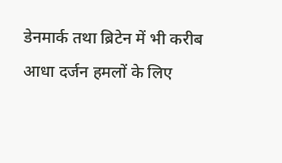डेनमार्क तथा ब्रिटेन में भी करीब आधा दर्जन हमलों के लिए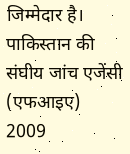जिम्मेदार है। पाकिस्तान की संघीय जांच एजेंसी (एफआइए) 2009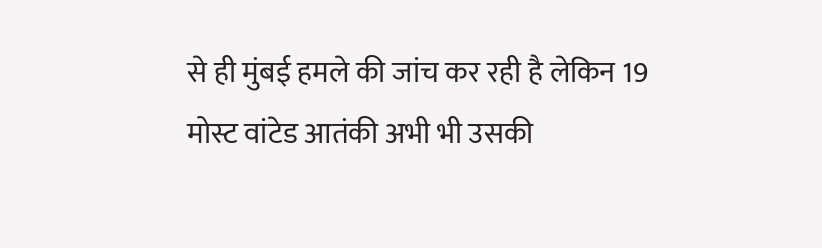से ही मुंबई हमले की जांच कर रही है लेकिन 19 मोस्ट वांटेड आतंकी अभी भी उसकी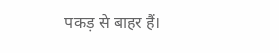पकड़ से बाहर हैं।